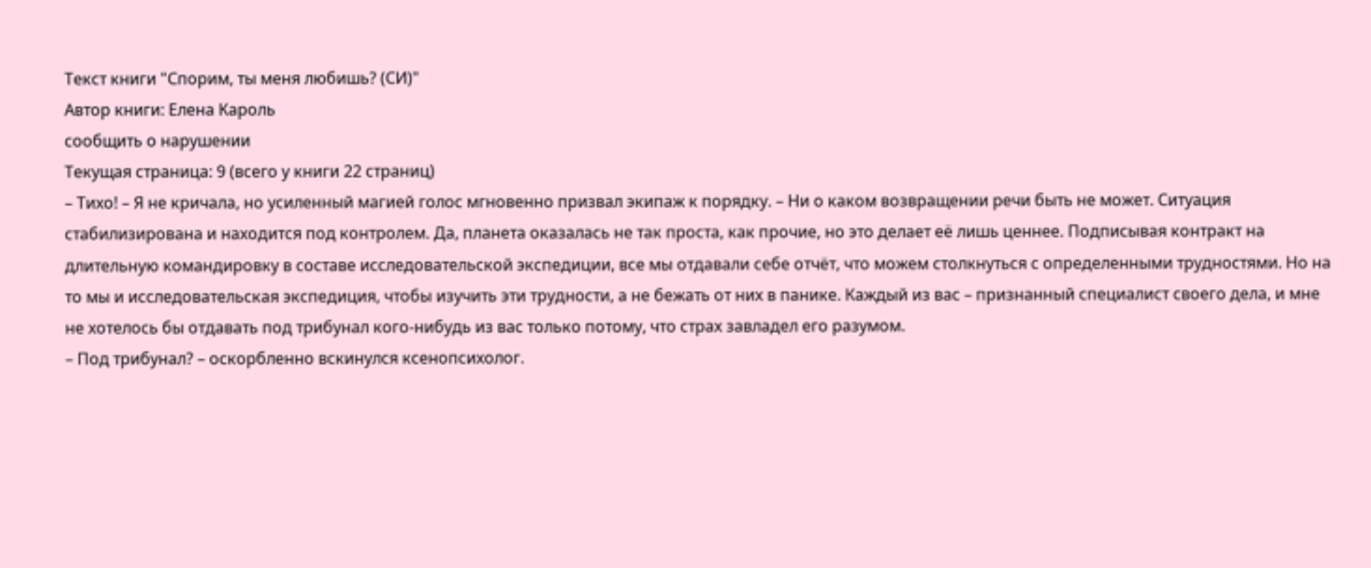Текст книги "Спорим, ты меня любишь? (СИ)"
Автор книги: Елена Кароль
сообщить о нарушении
Текущая страница: 9 (всего у книги 22 страниц)
– Тихо! – Я не кричала, но усиленный магией голос мгновенно призвал экипаж к порядку. – Ни о каком возвращении речи быть не может. Ситуация стабилизирована и находится под контролем. Да, планета оказалась не так проста, как прочие, но это делает её лишь ценнее. Подписывая контракт на длительную командировку в составе исследовательской экспедиции, все мы отдавали себе отчёт, что можем столкнуться с определенными трудностями. Но на то мы и исследовательская экспедиция, чтобы изучить эти трудности, а не бежать от них в панике. Каждый из вас – признанный специалист своего дела, и мне не хотелось бы отдавать под трибунал кого-нибудь из вас только потому, что страх завладел его разумом.
– Под трибунал? – оскорбленно вскинулся ксенопсихолог.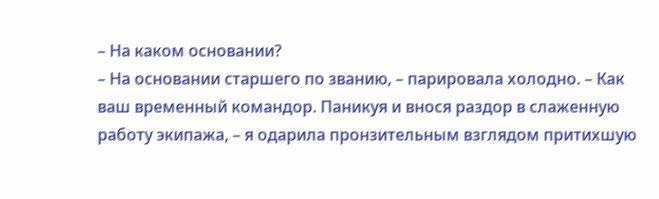– На каком основании?
– На основании старшего по званию, – парировала холодно. – Как ваш временный командор. Паникуя и внося раздор в слаженную работу экипажа, – я одарила пронзительным взглядом притихшую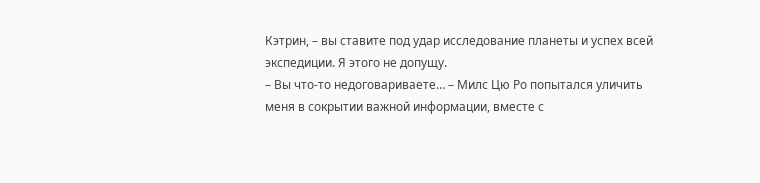Кэтрин, – вы ставите под удар исследование планеты и успех всей экспедиции. Я этого не допущу.
– Вы что-то недоговариваете… – Милс Цю Ро попытался уличить меня в сокрытии важной информации, вместе с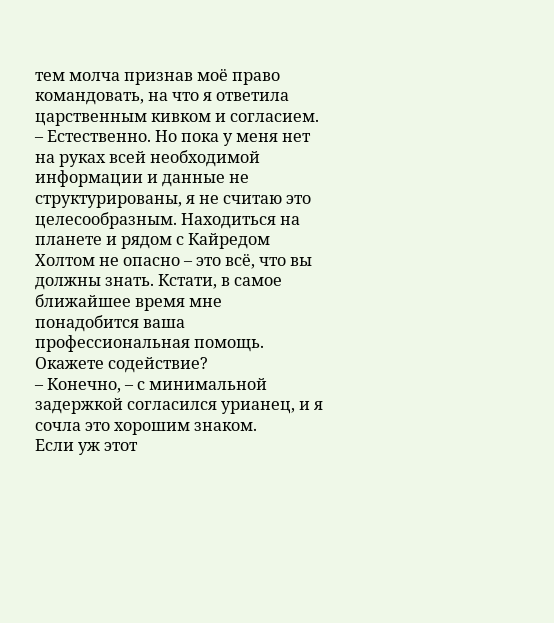тем молча признав моё право командовать, на что я ответила царственным кивком и согласием.
– Естественно. Но пока у меня нет на руках всей необходимой информации и данные не структурированы, я не считаю это целесообразным. Находиться на планете и рядом с Кайредом Холтом не опасно – это всё, что вы должны знать. Кстати, в самое ближайшее время мне понадобится ваша профессиональная помощь. Окажете содействие?
– Конечно, – с минимальной задержкой согласился урианец, и я сочла это хорошим знаком.
Если уж этот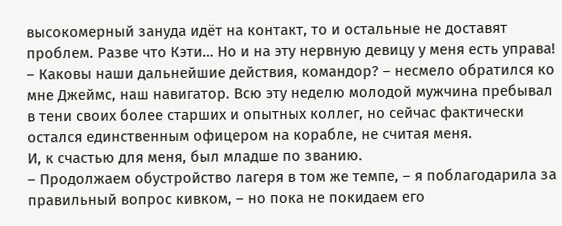высокомерный зануда идёт на контакт, то и остальные не доставят проблем. Разве что Кэти… Но и на эту нервную девицу у меня есть управа!
– Каковы наши дальнейшие действия, командор? – несмело обратился ко мне Джеймс, наш навигатор. Всю эту неделю молодой мужчина пребывал в тени своих более старших и опытных коллег, но сейчас фактически остался единственным офицером на корабле, не считая меня.
И, к счастью для меня, был младше по званию.
– Продолжаем обустройство лагеря в том же темпе, – я поблагодарила за правильный вопрос кивком, – но пока не покидаем его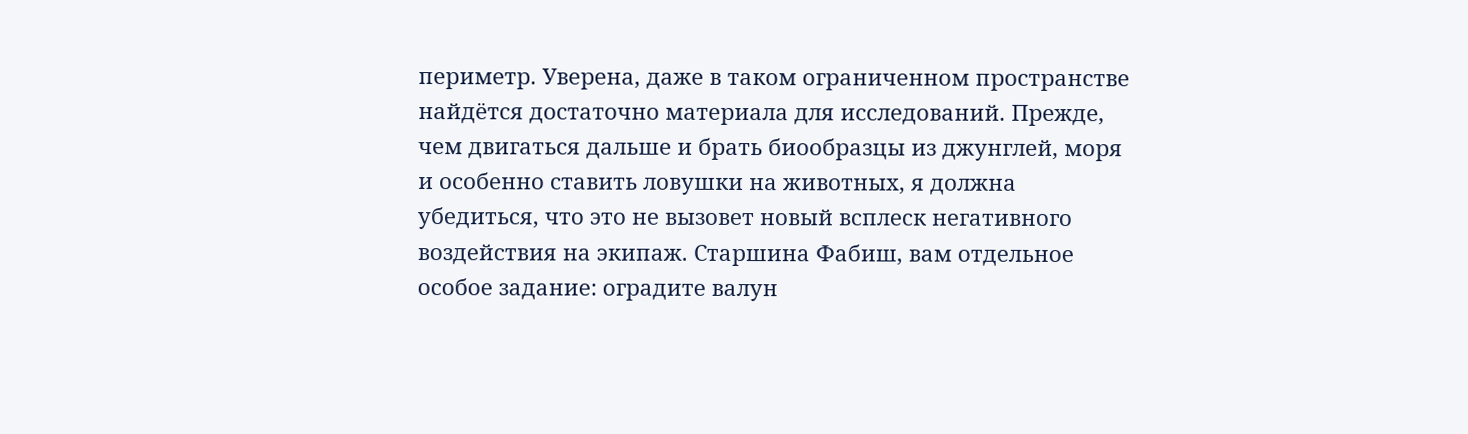периметр. Уверена, даже в таком ограниченном пространстве найдётся достаточно материала для исследований. Прежде, чем двигаться дальше и брать биообразцы из джунглей, моря и особенно ставить ловушки на животных, я должна убедиться, что это не вызовет новый всплеск негативного воздействия на экипаж. Старшина Фабиш, вам отдельное особое задание: оградите валун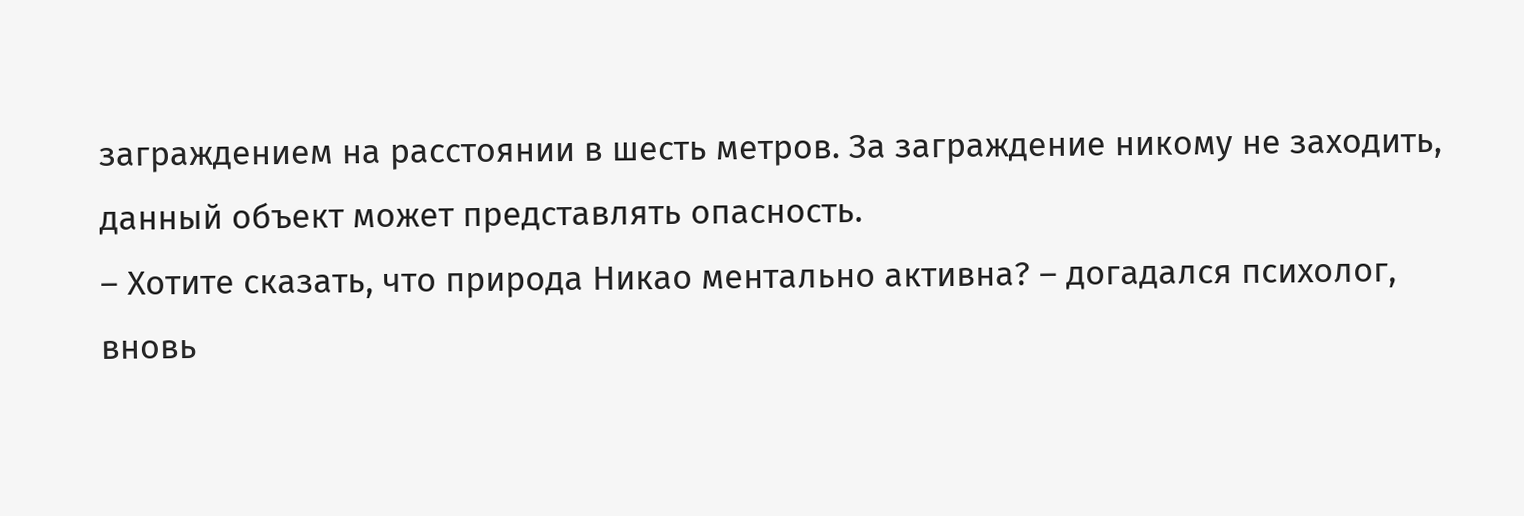заграждением на расстоянии в шесть метров. За заграждение никому не заходить, данный объект может представлять опасность.
– Хотите сказать, что природа Никао ментально активна? – догадался психолог, вновь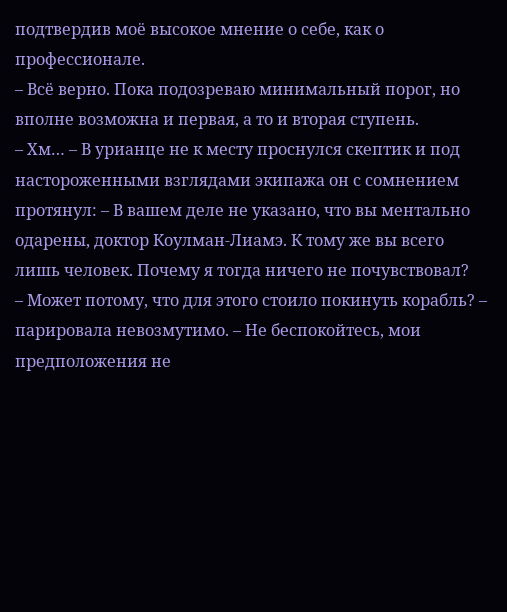подтвердив моё высокое мнение о себе, как о профессионале.
– Всё верно. Пока подозреваю минимальный порог, но вполне возможна и первая, а то и вторая ступень.
– Хм… – В урианце не к месту проснулся скептик и под настороженными взглядами экипажа он с сомнением протянул: – В вашем деле не указано, что вы ментально одарены, доктор Коулман-Лиамэ. К тому же вы всего лишь человек. Почему я тогда ничего не почувствовал?
– Может потому, что для этого стоило покинуть корабль? – парировала невозмутимо. – Не беспокойтесь, мои предположения не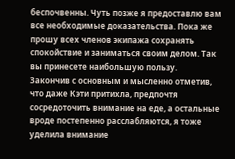беспочвенны. Чуть позже я предоставлю вам все необходимые доказательства. Пока же прошу всех членов экипажа сохранять спокойствие и заниматься своим делом. Так вы принесете наибольшую пользу.
Закончив с основным и мысленно отметив, что даже Кэти притихла, предпочтя сосредоточить внимание на еде, а остальные вроде постепенно расслабляются, я тоже уделила внимание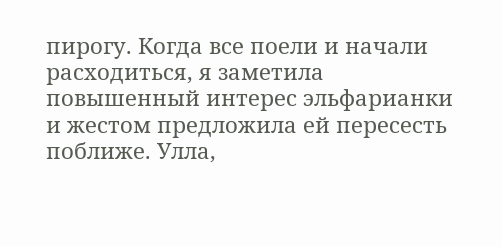пирогу. Когда все поели и начали расходиться, я заметила повышенный интерес эльфарианки и жестом предложила ей пересесть поближе. Улла,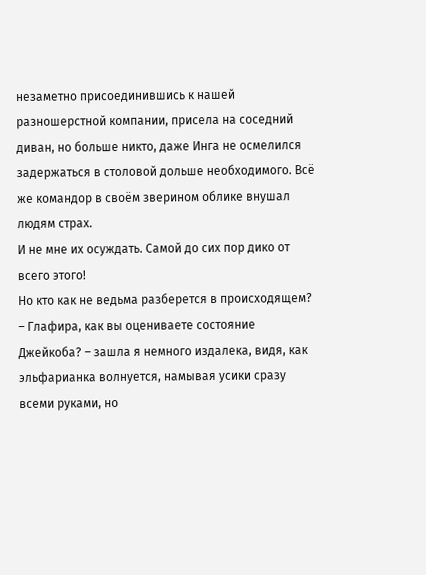незаметно присоединившись к нашей разношерстной компании, присела на соседний диван, но больше никто, даже Инга не осмелился задержаться в столовой дольше необходимого. Всё же командор в своём зверином облике внушал людям страх.
И не мне их осуждать. Самой до сих пор дико от всего этого!
Но кто как не ведьма разберется в происходящем?
– Глафира, как вы оцениваете состояние Джейкоба? – зашла я немного издалека, видя, как эльфарианка волнуется, намывая усики сразу всеми руками, но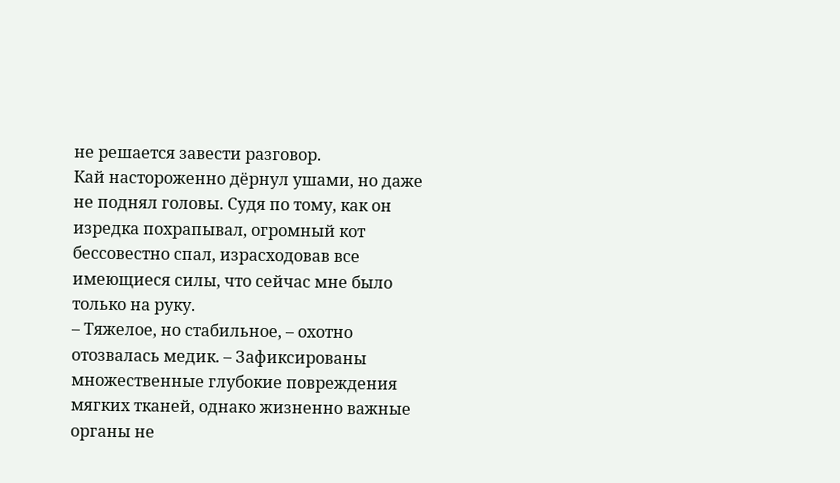не решается завести разговор.
Кай настороженно дёрнул ушами, но даже не поднял головы. Судя по тому, как он изредка похрапывал, огромный кот бессовестно спал, израсходовав все имеющиеся силы, что сейчас мне было только на руку.
– Тяжелое, но стабильное, – охотно отозвалась медик. – Зафиксированы множественные глубокие повреждения мягких тканей, однако жизненно важные органы не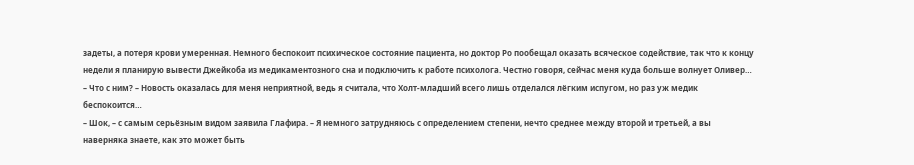задеты, а потеря крови умеренная. Немного беспокоит психическое состояние пациента, но доктор Ро пообещал оказать всяческое содействие, так что к концу недели я планирую вывести Джейкоба из медикаментозного сна и подключить к работе психолога. Честно говоря, сейчас меня куда больше волнует Оливер…
– Что с ним? – Новость оказалась для меня неприятной, ведь я считала, что Холт-младший всего лишь отделался лёгким испугом, но раз уж медик беспокоится…
– Шок, – с самым серьёзным видом заявила Глафира. – Я немного затрудняюсь с определением степени, нечто среднее между второй и третьей, а вы наверняка знаете, как это может быть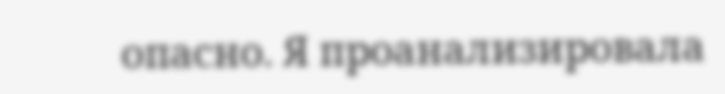опасно. Я проанализировала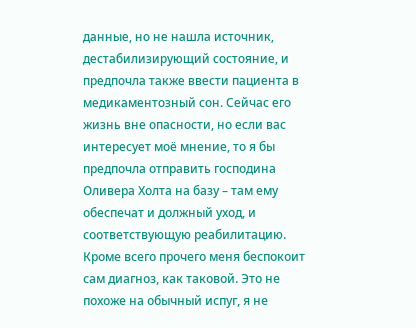данные, но не нашла источник, дестабилизирующий состояние, и предпочла также ввести пациента в медикаментозный сон. Сейчас его жизнь вне опасности, но если вас интересует моё мнение, то я бы предпочла отправить господина Оливера Холта на базу – там ему обеспечат и должный уход, и соответствующую реабилитацию. Кроме всего прочего меня беспокоит сам диагноз, как таковой. Это не похоже на обычный испуг, я не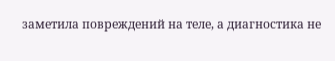заметила повреждений на теле, а диагностика не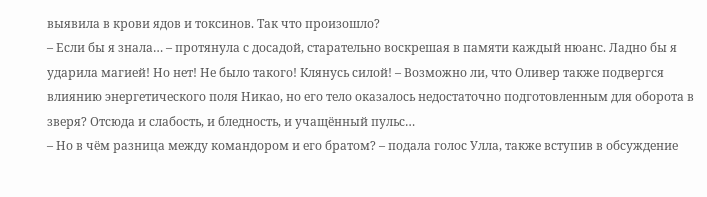выявила в крови ядов и токсинов. Так что произошло?
– Если бы я знала… – протянула с досадой, старательно воскрешая в памяти каждый нюанс. Ладно бы я ударила магией! Но нет! Не было такого! Клянусь силой! – Возможно ли, что Оливер также подвергся влиянию энергетического поля Никао, но его тело оказалось недостаточно подготовленным для оборота в зверя? Отсюда и слабость, и бледность, и учащённый пульс…
– Но в чём разница между командором и его братом? – подала голос Улла, также вступив в обсуждение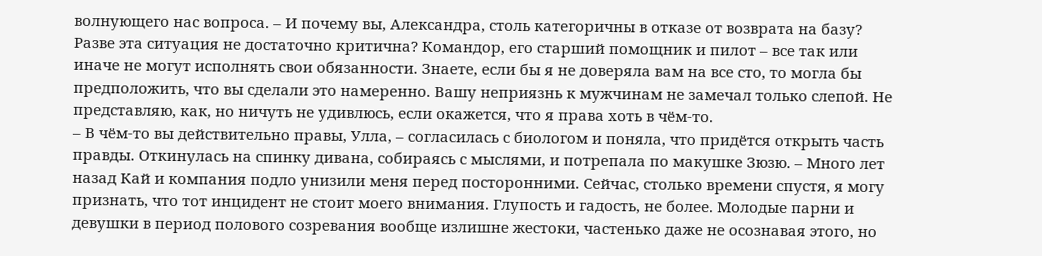волнующего нас вопроса. – И почему вы, Александра, столь категоричны в отказе от возврата на базу? Разве эта ситуация не достаточно критична? Командор, его старший помощник и пилот – все так или иначе не могут исполнять свои обязанности. Знаете, если бы я не доверяла вам на все сто, то могла бы предположить, что вы сделали это намеренно. Вашу неприязнь к мужчинам не замечал только слепой. Не представляю, как, но ничуть не удивлюсь, если окажется, что я права хоть в чём-то.
– В чём-то вы действительно правы, Улла, – согласилась с биологом и поняла, что придётся открыть часть правды. Откинулась на спинку дивана, собираясь с мыслями, и потрепала по макушке Зюзю. – Много лет назад Кай и компания подло унизили меня перед посторонними. Сейчас, столько времени спустя, я могу признать, что тот инцидент не стоит моего внимания. Глупость и гадость, не более. Молодые парни и девушки в период полового созревания вообще излишне жестоки, частенько даже не осознавая этого, но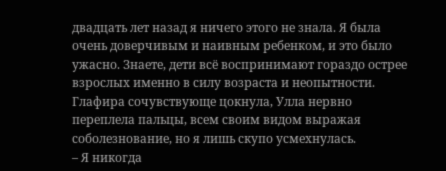двадцать лет назад я ничего этого не знала. Я была очень доверчивым и наивным ребенком, и это было ужасно. Знаете, дети всё воспринимают гораздо острее взрослых именно в силу возраста и неопытности.
Глафира сочувствующе цокнула, Улла нервно переплела пальцы, всем своим видом выражая соболезнование, но я лишь скупо усмехнулась.
– Я никогда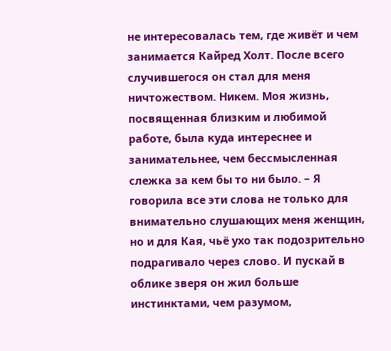не интересовалась тем, где живёт и чем занимается Кайред Холт. После всего случившегося он стал для меня ничтожеством. Никем. Моя жизнь, посвященная близким и любимой работе, была куда интереснее и занимательнее, чем бессмысленная слежка за кем бы то ни было. – Я говорила все эти слова не только для внимательно слушающих меня женщин, но и для Кая, чьё ухо так подозрительно подрагивало через слово. И пускай в облике зверя он жил больше инстинктами, чем разумом,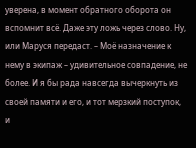уверена, в момент обратного оборота он вспомнит всё. Даже эту ложь через слово. Ну, или Маруся передаст. – Моё назначение к нему в экипаж – удивительное совпадение, не более. И я бы рада навсегда вычеркнуть из своей памяти и его, и тот мерзкий поступок, и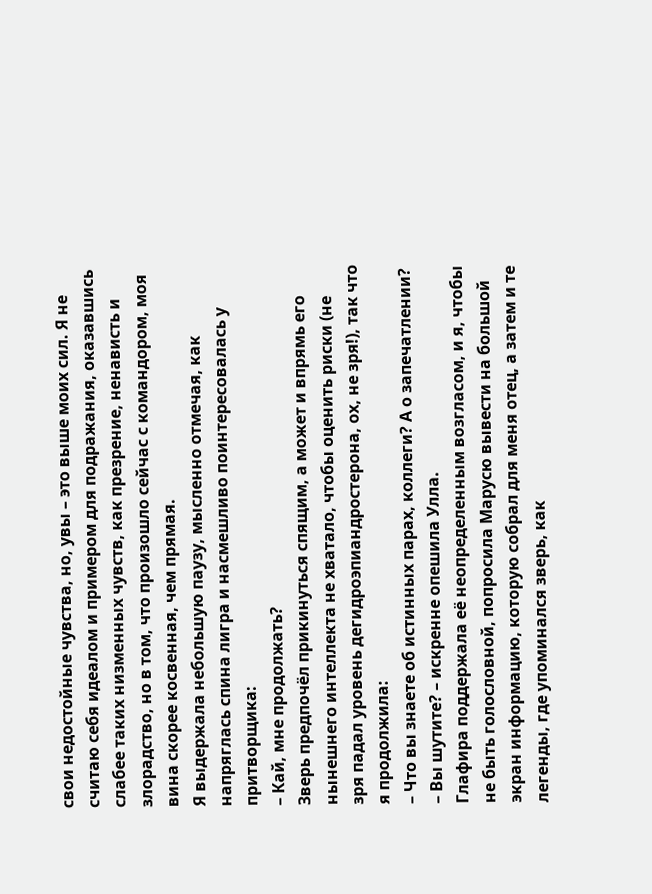свои недостойные чувства, но, увы – это выше моих сил. Я не считаю себя идеалом и примером для подражания, оказавшись слабее таких низменных чувств, как презрение, ненависть и злорадство, но в том, что произошло сейчас с командором, моя вина скорее косвенная, чем прямая.
Я выдержала небольшую паузу, мысленно отмечая, как напряглась спина лигра и насмешливо поинтересовалась у притворщика:
– Кай, мне продолжать?
Зверь предпочёл прикинуться спящим, а может и впрямь его нынешнего интеллекта не хватало, чтобы оценить риски (не зря падал уровень дегидроэпиандростерона, ох, не зря!), так что я продолжила:
– Что вы знаете об истинных парах, коллеги? А о запечатлении?
– Вы шутите? – искренне опешила Улла.
Глафира поддержала её неопределенным возгласом, и я, чтобы не быть голословной, попросила Марусю вывести на большой экран информацию, которую собрал для меня отец, а затем и те легенды, где упоминался зверь, как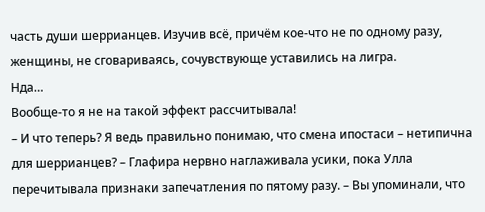часть души шеррианцев. Изучив всё, причём кое-что не по одному разу, женщины, не сговариваясь, сочувствующе уставились на лигра.
Нда…
Вообще-то я не на такой эффект рассчитывала!
– И что теперь? Я ведь правильно понимаю, что смена ипостаси – нетипична для шеррианцев? – Глафира нервно наглаживала усики, пока Улла перечитывала признаки запечатления по пятому разу. – Вы упоминали, что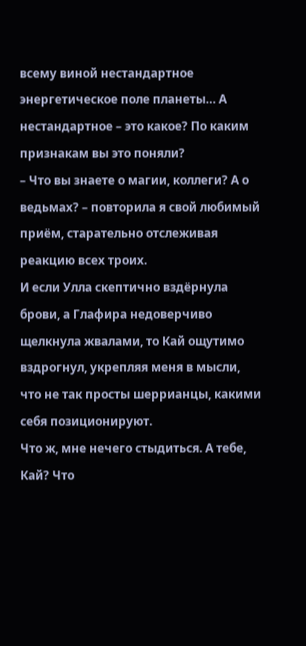всему виной нестандартное энергетическое поле планеты… А нестандартное – это какое? По каким признакам вы это поняли?
– Что вы знаете о магии, коллеги? А о ведьмах? – повторила я свой любимый приём, старательно отслеживая реакцию всех троих.
И если Улла скептично вздёрнула брови, а Глафира недоверчиво щелкнула жвалами, то Кай ощутимо вздрогнул, укрепляя меня в мысли, что не так просты шеррианцы, какими себя позиционируют.
Что ж, мне нечего стыдиться. А тебе, Кай? Что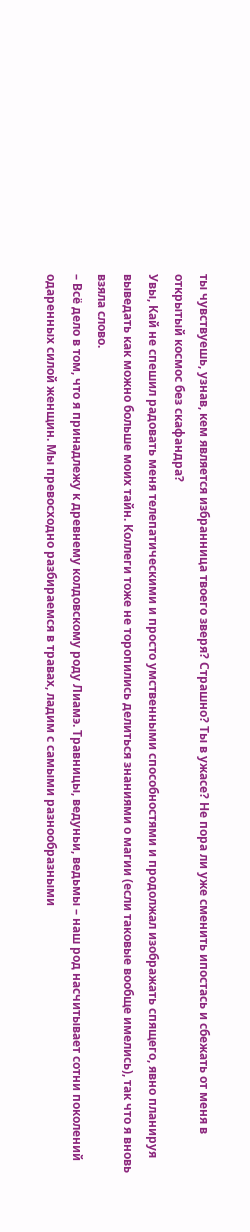ты чувствуешь, узнав, кем является избранница твоего зверя? Страшно? Ты в ужасе? Не пора ли уже сменить ипостась и сбежать от меня в открытый космос без скафандра?
Увы, Кай не спешил радовать меня телепатическими и просто умственными способностями и продолжал изображать спящего, явно планируя выведать как можно больше моих тайн. Коллеги тоже не торопились делиться знаниями о магии (если таковые вообще имелись), так что я вновь взяла слово.
– Всё дело в том, что я принадлежу к древнему колдовскому роду Лиамэ. Травницы, ведуньи, ведьмы – наш род насчитывает сотни поколений одаренных силой женщин. Мы превосходно разбираемся в травах, ладим с самыми разнообразными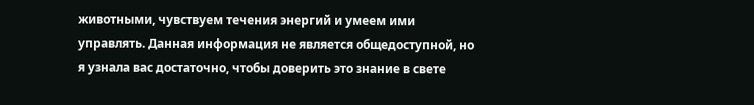животными, чувствуем течения энергий и умеем ими управлять. Данная информация не является общедоступной, но я узнала вас достаточно, чтобы доверить это знание в свете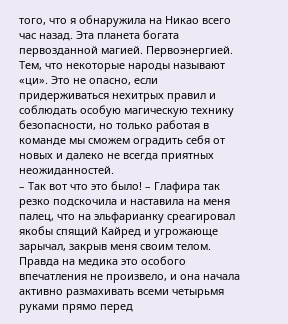того, что я обнаружила на Никао всего час назад. Эта планета богата первозданной магией. Первоэнергией. Тем, что некоторые народы называют «ци». Это не опасно, если придерживаться нехитрых правил и соблюдать особую магическую технику безопасности, но только работая в команде мы сможем оградить себя от новых и далеко не всегда приятных неожиданностей.
– Так вот что это было! – Глафира так резко подскочила и наставила на меня палец, что на эльфарианку среагировал якобы спящий Кайред и угрожающе зарычал, закрыв меня своим телом. Правда на медика это особого впечатления не произвело, и она начала активно размахивать всеми четырьмя руками прямо перед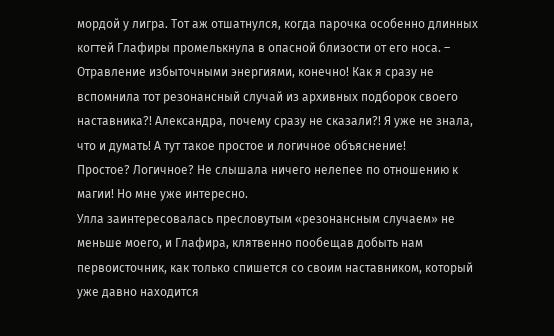мордой у лигра. Тот аж отшатнулся, когда парочка особенно длинных когтей Глафиры промелькнула в опасной близости от его носа. – Отравление избыточными энергиями, конечно! Как я сразу не вспомнила тот резонансный случай из архивных подборок своего наставника?! Александра, почему сразу не сказали?! Я уже не знала, что и думать! А тут такое простое и логичное объяснение!
Простое? Логичное? Не слышала ничего нелепее по отношению к магии! Но мне уже интересно.
Улла заинтересовалась пресловутым «резонансным случаем» не меньше моего, и Глафира, клятвенно пообещав добыть нам первоисточник, как только спишется со своим наставником, который уже давно находится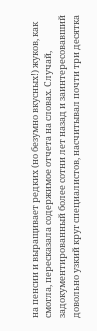на пенсии и выращивает редких (но безумно вкусных!) жуков, как смогла, пересказала содержимое отчета на словах. Случай, задокументированный более сотни лет назад и заинтересовавший довольно узкий круг специалистов, насчитывал почти три десятка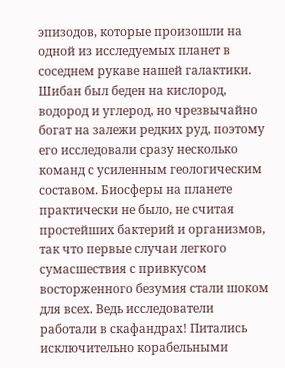эпизодов, которые произошли на одной из исследуемых планет в соседнем рукаве нашей галактики. Шибан был беден на кислород, водород и углерод, но чрезвычайно богат на залежи редких руд, поэтому его исследовали сразу несколько команд с усиленным геологическим составом. Биосферы на планете практически не было, не считая простейших бактерий и организмов, так что первые случаи легкого сумасшествия с привкусом восторженного безумия стали шоком для всех. Ведь исследователи работали в скафандрах! Питались исключительно корабельными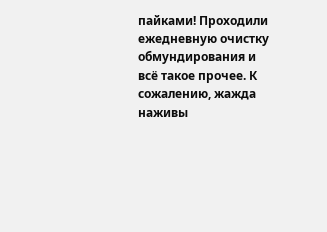пайками! Проходили ежедневную очистку обмундирования и всё такое прочее. К сожалению, жажда наживы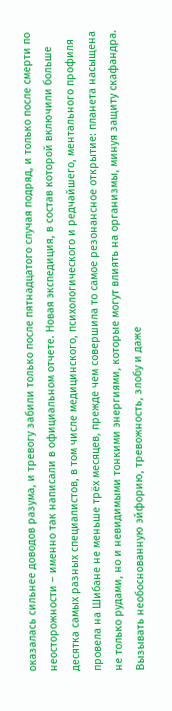оказалась сильнее доводов разума, и тревогу забили только после пятнадцатого случая подряд, и только после смерти по неосторожности – именно так написали в официальном отчете. Новая экспедиция, в состав которой включили больше десятка самых разных специалистов, в том числе медицинского, психологического и редчайшего, ментального профиля провела на Шибане не меньше трёх месяцев, прежде чем совершила то самое резонансное открытие: планета насыщена не только рудами, но и невидимыми тонкими энергиями, которые могут влиять на организмы, минуя защиту скафандра. Вызывать необоснованную эйфорию, тревожность, злобу и даже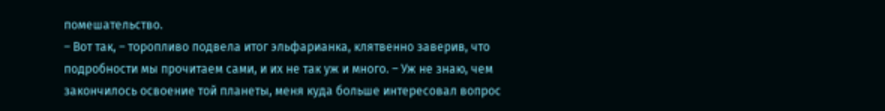помешательство.
– Вот так, – торопливо подвела итог эльфарианка, клятвенно заверив, что подробности мы прочитаем сами, и их не так уж и много. – Уж не знаю, чем закончилось освоение той планеты, меня куда больше интересовал вопрос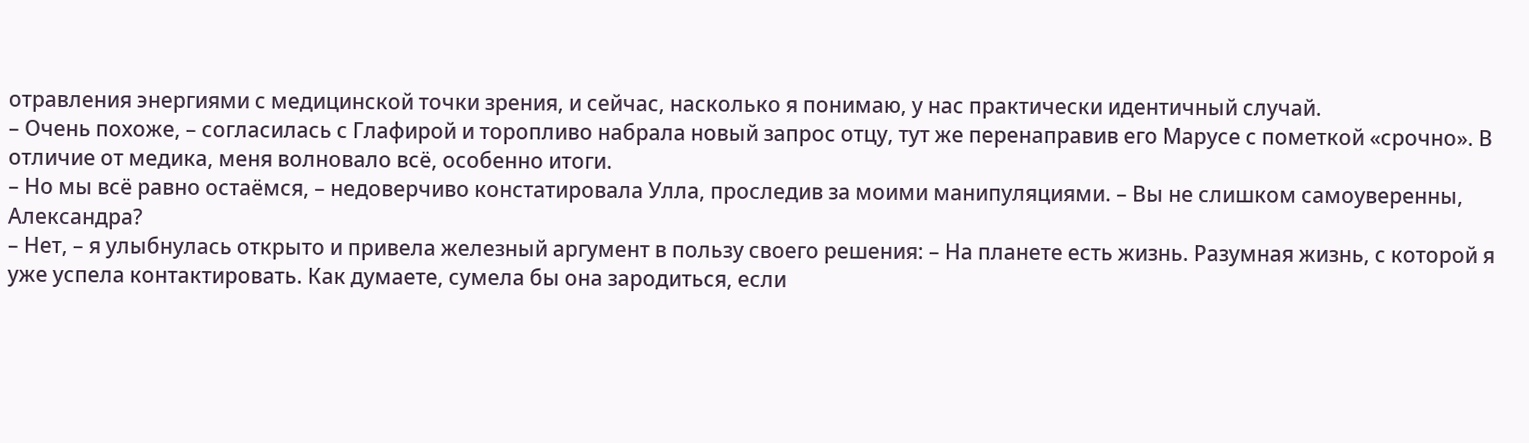отравления энергиями с медицинской точки зрения, и сейчас, насколько я понимаю, у нас практически идентичный случай.
– Очень похоже, – согласилась с Глафирой и торопливо набрала новый запрос отцу, тут же перенаправив его Марусе с пометкой «срочно». В отличие от медика, меня волновало всё, особенно итоги.
– Но мы всё равно остаёмся, – недоверчиво констатировала Улла, проследив за моими манипуляциями. – Вы не слишком самоуверенны, Александра?
– Нет, – я улыбнулась открыто и привела железный аргумент в пользу своего решения: – На планете есть жизнь. Разумная жизнь, с которой я уже успела контактировать. Как думаете, сумела бы она зародиться, если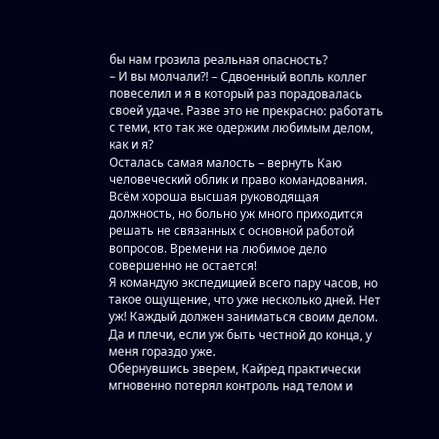бы нам грозила реальная опасность?
– И вы молчали?! – Сдвоенный вопль коллег повеселил и я в который раз порадовалась своей удаче. Разве это не прекрасно: работать с теми, кто так же одержим любимым делом, как и я?
Осталась самая малость – вернуть Каю человеческий облик и право командования. Всём хороша высшая руководящая должность, но больно уж много приходится решать не связанных с основной работой вопросов. Времени на любимое дело совершенно не остается!
Я командую экспедицией всего пару часов, но такое ощущение, что уже несколько дней. Нет уж! Каждый должен заниматься своим делом.
Да и плечи, если уж быть честной до конца, у меня гораздо уже.
Обернувшись зверем, Кайред практически мгновенно потерял контроль над телом и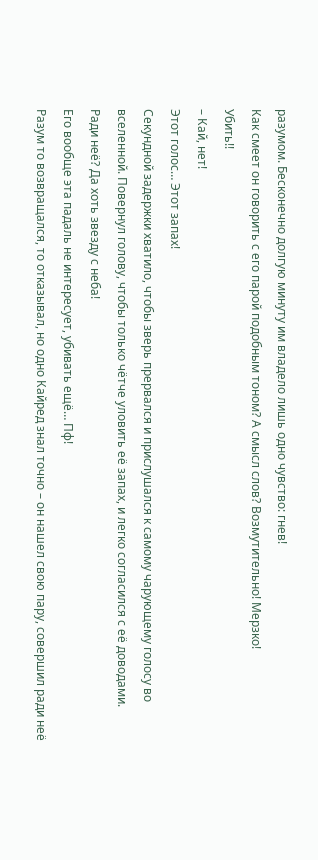разумом. Бесконечно долгую минуту им владело лишь одно чувство: гнев!
Как смеет он говорить с его парой подобным тоном? А смысл слов? Возмутительно! Мерзко!
Убить!!
– Кай, нет!
Этот голос… Этот запах!
Секундной задержки хватило, чтобы зверь прервался и прислушался к самому чарующему голосу во вселенной. Повернул голову, чтобы только чётче уловить её запах, и легко согласился с её доводами.
Ради неё? Да хоть звезду с неба!
Его вообще эта падаль не интересует, убивать ещё… Пф!
Разум то возвращался, то отказывал, но одно Кайред знал точно – он нашел свою пару, совершил ради неё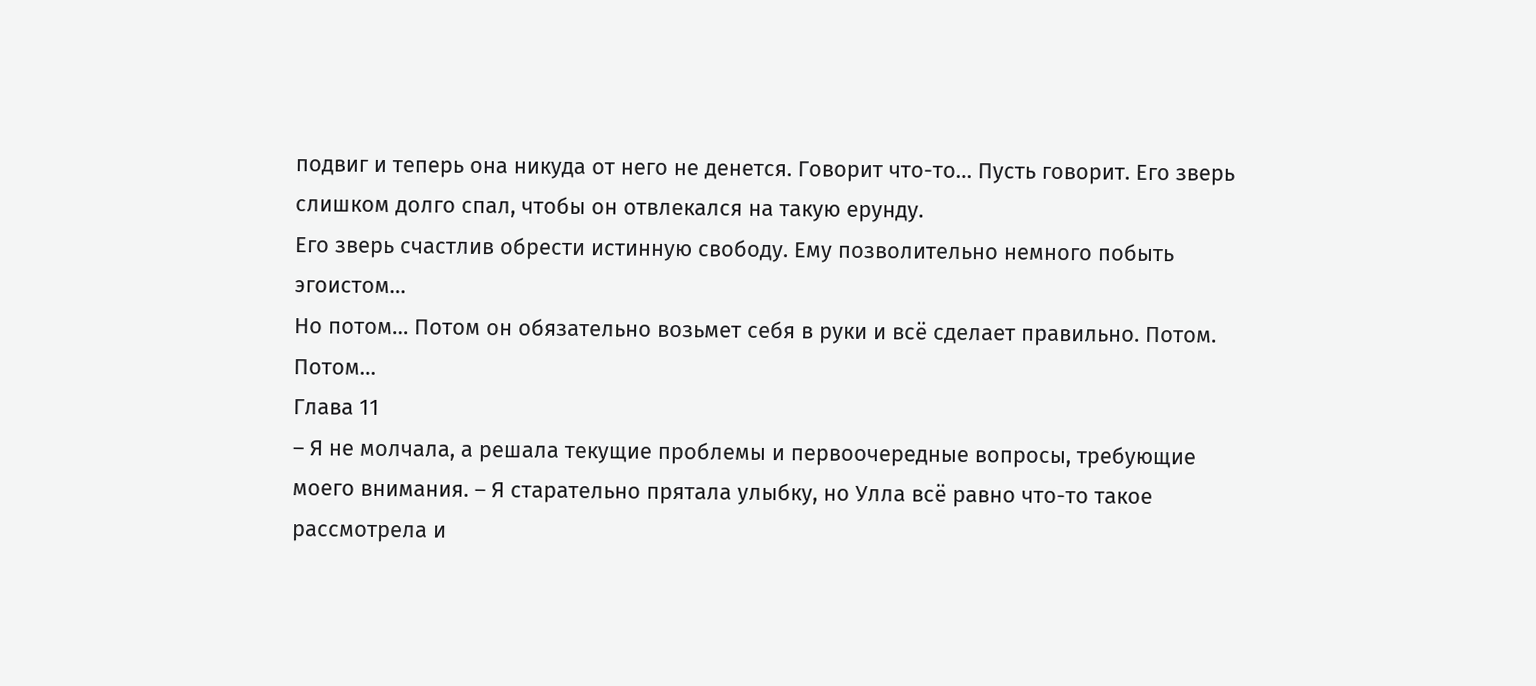подвиг и теперь она никуда от него не денется. Говорит что-то… Пусть говорит. Его зверь слишком долго спал, чтобы он отвлекался на такую ерунду.
Его зверь счастлив обрести истинную свободу. Ему позволительно немного побыть эгоистом…
Но потом… Потом он обязательно возьмет себя в руки и всё сделает правильно. Потом.
Потом…
Глава 11
– Я не молчала, а решала текущие проблемы и первоочередные вопросы, требующие моего внимания. – Я старательно прятала улыбку, но Улла всё равно что-то такое рассмотрела и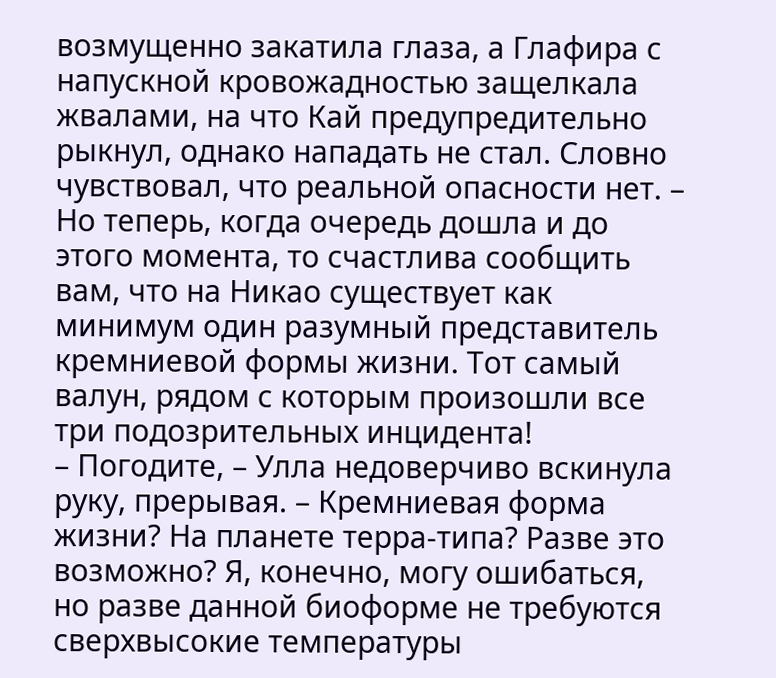возмущенно закатила глаза, а Глафира с напускной кровожадностью защелкала жвалами, на что Кай предупредительно рыкнул, однако нападать не стал. Словно чувствовал, что реальной опасности нет. – Но теперь, когда очередь дошла и до этого момента, то счастлива сообщить вам, что на Никао существует как минимум один разумный представитель кремниевой формы жизни. Тот самый валун, рядом с которым произошли все три подозрительных инцидента!
– Погодите, – Улла недоверчиво вскинула руку, прерывая. – Кремниевая форма жизни? На планете терра-типа? Разве это возможно? Я, конечно, могу ошибаться, но разве данной биоформе не требуются сверхвысокие температуры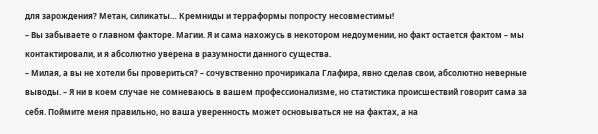для зарождения? Метан, силикаты… Кремниды и терраформы попросту несовместимы!
– Вы забываете о главном факторе. Магии. Я и сама нахожусь в некотором недоумении, но факт остается фактом – мы контактировали, и я абсолютно уверена в разумности данного существа.
– Милая, а вы не хотели бы провериться? – сочувственно прочирикала Глафира, явно сделав свои, абсолютно неверные выводы. – Я ни в коем случае не сомневаюсь в вашем профессионализме, но статистика происшествий говорит сама за себя. Поймите меня правильно, но ваша уверенность может основываться не на фактах, а на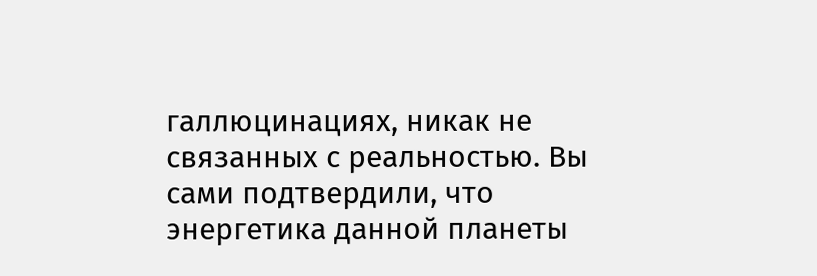галлюцинациях, никак не связанных с реальностью. Вы сами подтвердили, что энергетика данной планеты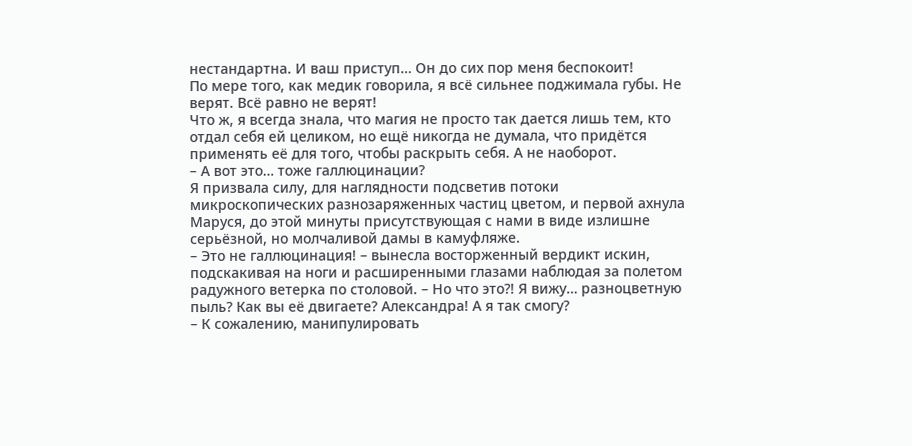нестандартна. И ваш приступ… Он до сих пор меня беспокоит!
По мере того, как медик говорила, я всё сильнее поджимала губы. Не верят. Всё равно не верят!
Что ж, я всегда знала, что магия не просто так дается лишь тем, кто отдал себя ей целиком, но ещё никогда не думала, что придётся применять её для того, чтобы раскрыть себя. А не наоборот.
– А вот это… тоже галлюцинации?
Я призвала силу, для наглядности подсветив потоки микроскопических разнозаряженных частиц цветом, и первой ахнула Маруся, до этой минуты присутствующая с нами в виде излишне серьёзной, но молчаливой дамы в камуфляже.
– Это не галлюцинация! – вынесла восторженный вердикт искин, подскакивая на ноги и расширенными глазами наблюдая за полетом радужного ветерка по столовой. – Но что это?! Я вижу… разноцветную пыль? Как вы её двигаете? Александра! А я так смогу?
– К сожалению, манипулировать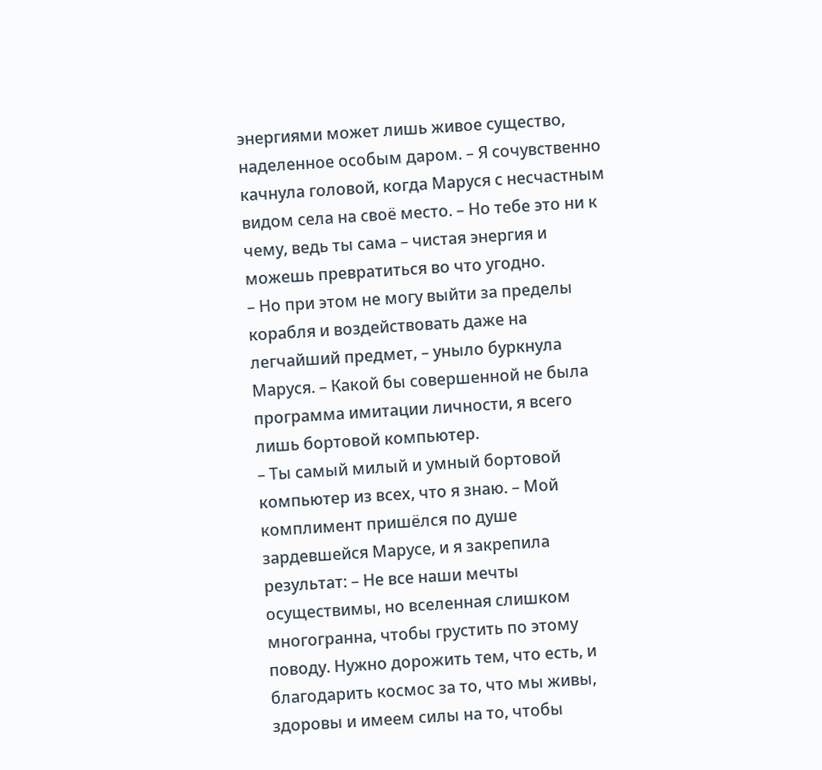энергиями может лишь живое существо, наделенное особым даром. – Я сочувственно качнула головой, когда Маруся с несчастным видом села на своё место. – Но тебе это ни к чему, ведь ты сама – чистая энергия и можешь превратиться во что угодно.
– Но при этом не могу выйти за пределы корабля и воздействовать даже на легчайший предмет, – уныло буркнула Маруся. – Какой бы совершенной не была программа имитации личности, я всего лишь бортовой компьютер.
– Ты самый милый и умный бортовой компьютер из всех, что я знаю. – Мой комплимент пришёлся по душе зардевшейся Марусе, и я закрепила результат: – Не все наши мечты осуществимы, но вселенная слишком многогранна, чтобы грустить по этому поводу. Нужно дорожить тем, что есть, и благодарить космос за то, что мы живы, здоровы и имеем силы на то, чтобы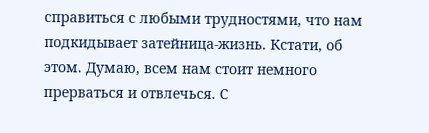справиться с любыми трудностями, что нам подкидывает затейница-жизнь. Кстати, об этом. Думаю, всем нам стоит немного прерваться и отвлечься. С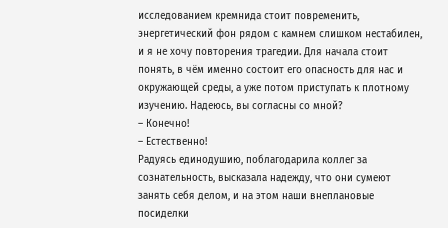исследованием кремнида стоит повременить, энергетический фон рядом с камнем слишком нестабилен, и я не хочу повторения трагедии. Для начала стоит понять, в чём именно состоит его опасность для нас и окружающей среды, а уже потом приступать к плотному изучению. Надеюсь, вы согласны со мной?
– Конечно!
– Естественно!
Радуясь единодушию, поблагодарила коллег за сознательность, высказала надежду, что они сумеют занять себя делом, и на этом наши внеплановые посиделки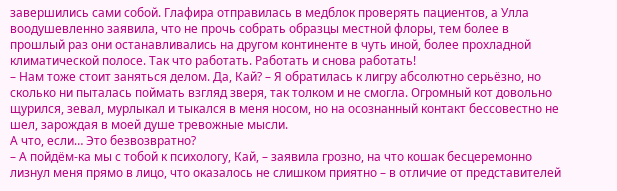завершились сами собой. Глафира отправилась в медблок проверять пациентов, а Улла воодушевленно заявила, что не прочь собрать образцы местной флоры, тем более в прошлый раз они останавливались на другом континенте в чуть иной, более прохладной климатической полосе. Так что работать. Работать и снова работать!
– Нам тоже стоит заняться делом. Да, Кай? – Я обратилась к лигру абсолютно серьёзно, но сколько ни пыталась поймать взгляд зверя, так толком и не смогла. Огромный кот довольно щурился, зевал, мурлыкал и тыкался в меня носом, но на осознанный контакт бессовестно не шел, зарождая в моей душе тревожные мысли.
А что, если… Это безвозвратно?
– А пойдём-ка мы с тобой к психологу, Кай, – заявила грозно, на что кошак бесцеремонно лизнул меня прямо в лицо, что оказалось не слишком приятно – в отличие от представителей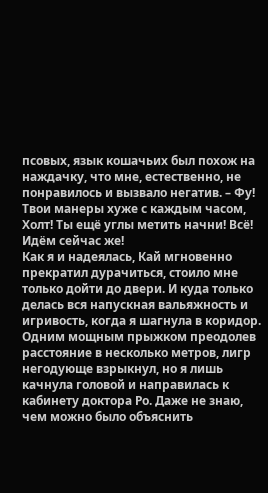псовых, язык кошачьих был похож на наждачку, что мне, естественно, не понравилось и вызвало негатив. – Фу! Твои манеры хуже с каждым часом, Холт! Ты ещё углы метить начни! Всё! Идём сейчас же!
Как я и надеялась, Кай мгновенно прекратил дурачиться, стоило мне только дойти до двери. И куда только делась вся напускная вальяжность и игривость, когда я шагнула в коридор. Одним мощным прыжком преодолев расстояние в несколько метров, лигр негодующе взрыкнул, но я лишь качнула головой и направилась к кабинету доктора Ро. Даже не знаю, чем можно было объяснить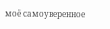моё самоуверенное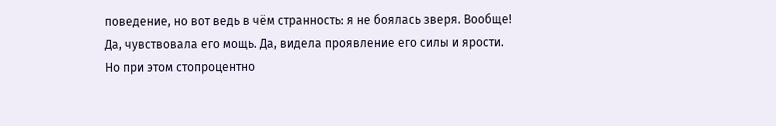поведение, но вот ведь в чём странность: я не боялась зверя. Вообще!
Да, чувствовала его мощь. Да, видела проявление его силы и ярости.
Но при этом стопроцентно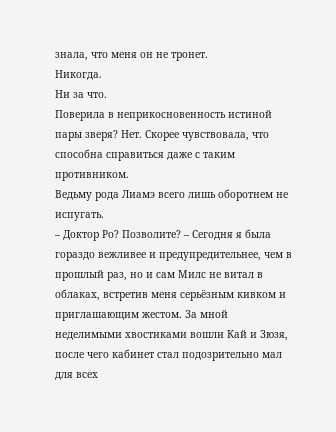знала, что меня он не тронет.
Никогда.
Ни за что.
Поверила в неприкосновенность истиной пары зверя? Нет. Скорее чувствовала, что способна справиться даже с таким противником.
Ведьму рода Лиамэ всего лишь оборотнем не испугать.
– Доктор Ро? Позволите? – Сегодня я была гораздо вежливее и предупредительнее, чем в прошлый раз, но и сам Милс не витал в облаках, встретив меня серьёзным кивком и приглашающим жестом. За мной неделимыми хвостиками вошли Кай и Зюзя, после чего кабинет стал подозрительно мал для всех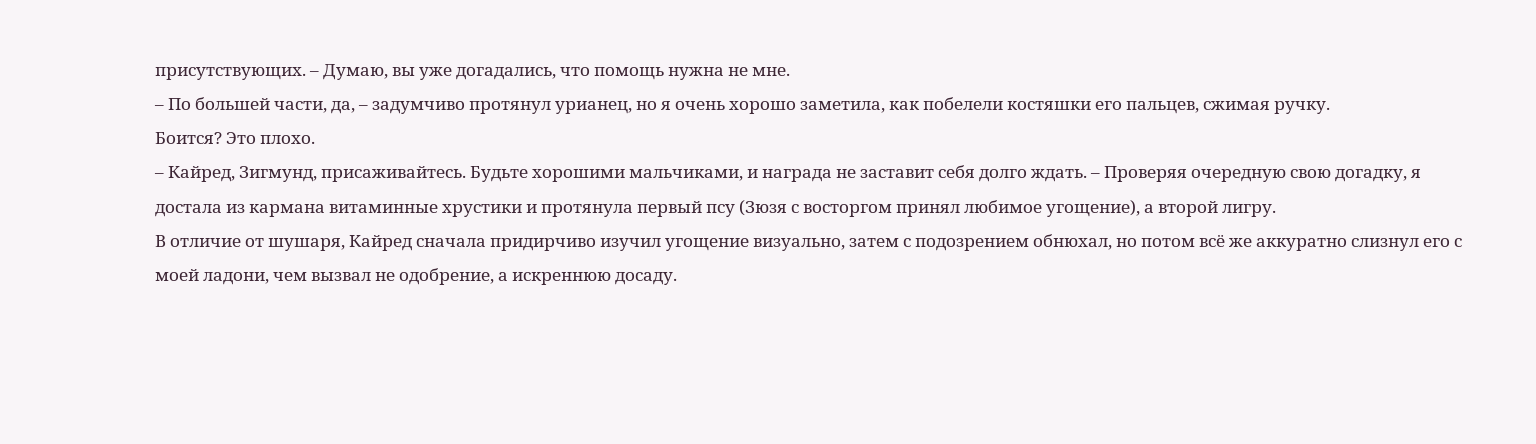присутствующих. – Думаю, вы уже догадались, что помощь нужна не мне.
– По большей части, да, – задумчиво протянул урианец, но я очень хорошо заметила, как побелели костяшки его пальцев, сжимая ручку.
Боится? Это плохо.
– Кайред, Зигмунд, присаживайтесь. Будьте хорошими мальчиками, и награда не заставит себя долго ждать. – Проверяя очередную свою догадку, я достала из кармана витаминные хрустики и протянула первый псу (Зюзя с восторгом принял любимое угощение), а второй лигру.
В отличие от шушаря, Кайред сначала придирчиво изучил угощение визуально, затем с подозрением обнюхал, но потом всё же аккуратно слизнул его с моей ладони, чем вызвал не одобрение, а искреннюю досаду.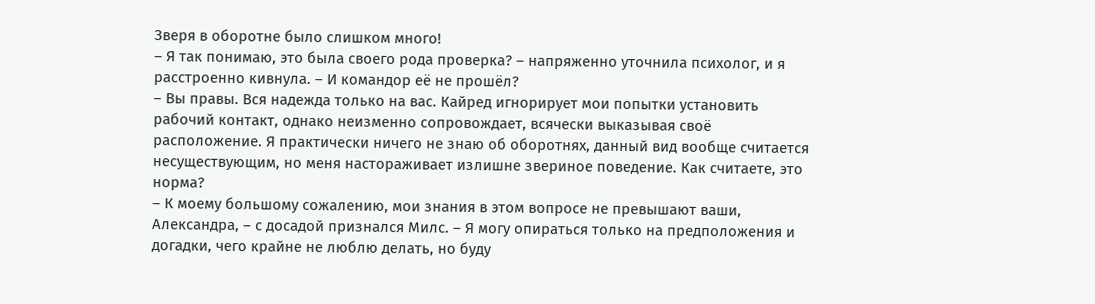Зверя в оборотне было слишком много!
– Я так понимаю, это была своего рода проверка? – напряженно уточнила психолог, и я расстроенно кивнула. – И командор её не прошёл?
– Вы правы. Вся надежда только на вас. Кайред игнорирует мои попытки установить рабочий контакт, однако неизменно сопровождает, всячески выказывая своё расположение. Я практически ничего не знаю об оборотнях, данный вид вообще считается несуществующим, но меня настораживает излишне звериное поведение. Как считаете, это норма?
– К моему большому сожалению, мои знания в этом вопросе не превышают ваши, Александра, – с досадой признался Милс. – Я могу опираться только на предположения и догадки, чего крайне не люблю делать, но буду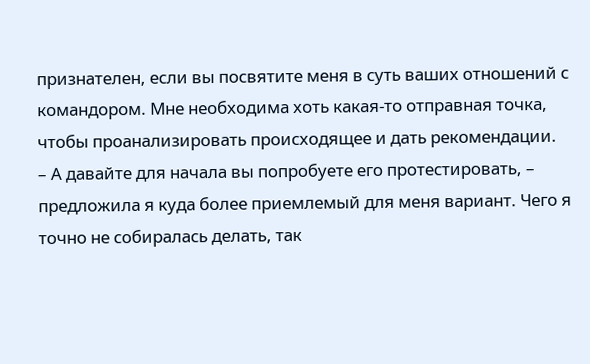признателен, если вы посвятите меня в суть ваших отношений с командором. Мне необходима хоть какая-то отправная точка, чтобы проанализировать происходящее и дать рекомендации.
– А давайте для начала вы попробуете его протестировать, – предложила я куда более приемлемый для меня вариант. Чего я точно не собиралась делать, так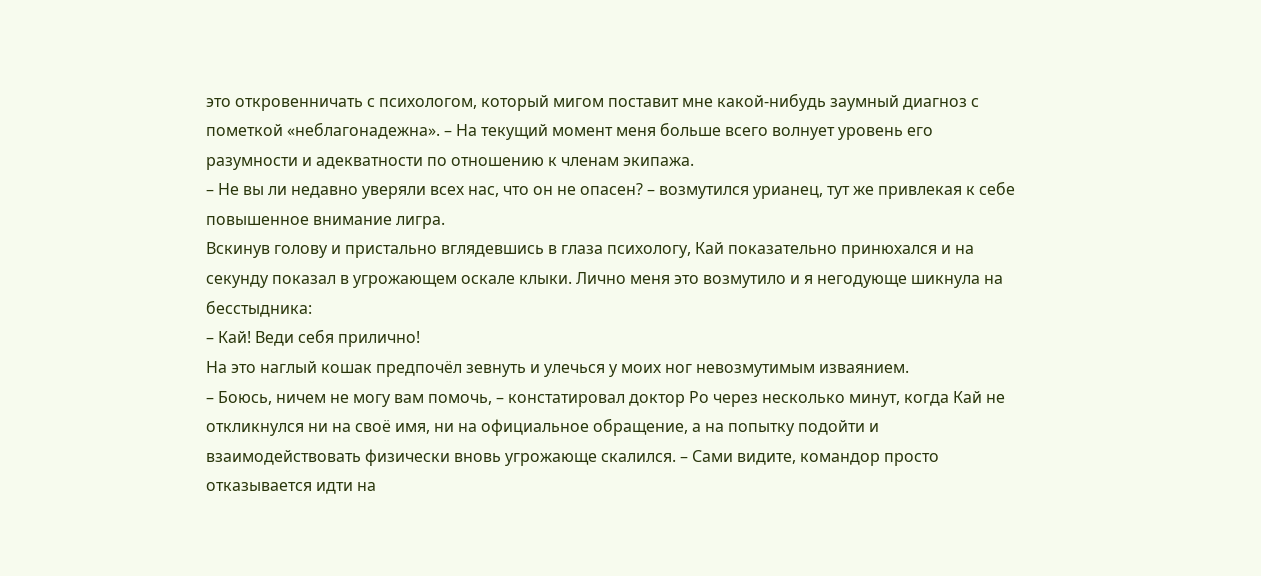это откровенничать с психологом, который мигом поставит мне какой-нибудь заумный диагноз с пометкой «неблагонадежна». – На текущий момент меня больше всего волнует уровень его разумности и адекватности по отношению к членам экипажа.
– Не вы ли недавно уверяли всех нас, что он не опасен? – возмутился урианец, тут же привлекая к себе повышенное внимание лигра.
Вскинув голову и пристально вглядевшись в глаза психологу, Кай показательно принюхался и на секунду показал в угрожающем оскале клыки. Лично меня это возмутило и я негодующе шикнула на бесстыдника:
– Кай! Веди себя прилично!
На это наглый кошак предпочёл зевнуть и улечься у моих ног невозмутимым изваянием.
– Боюсь, ничем не могу вам помочь, – констатировал доктор Ро через несколько минут, когда Кай не откликнулся ни на своё имя, ни на официальное обращение, а на попытку подойти и взаимодействовать физически вновь угрожающе скалился. – Сами видите, командор просто отказывается идти на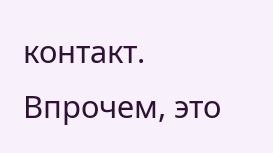контакт. Впрочем, это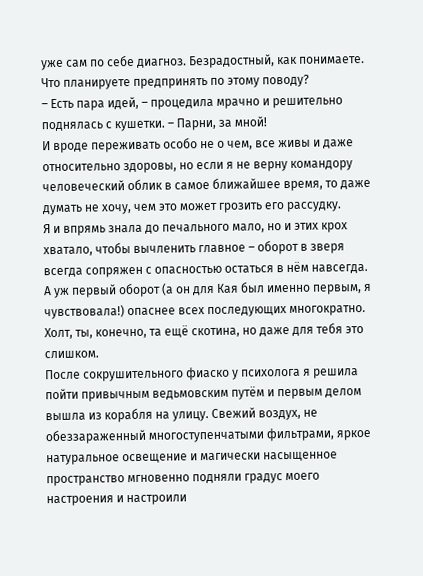уже сам по себе диагноз. Безрадостный, как понимаете. Что планируете предпринять по этому поводу?
– Есть пара идей, – процедила мрачно и решительно поднялась с кушетки. – Парни, за мной!
И вроде переживать особо не о чем, все живы и даже относительно здоровы, но если я не верну командору человеческий облик в самое ближайшее время, то даже думать не хочу, чем это может грозить его рассудку.
Я и впрямь знала до печального мало, но и этих крох хватало, чтобы вычленить главное – оборот в зверя всегда сопряжен с опасностью остаться в нём навсегда. А уж первый оборот (а он для Кая был именно первым, я чувствовала!) опаснее всех последующих многократно.
Холт, ты, конечно, та ещё скотина, но даже для тебя это слишком.
После сокрушительного фиаско у психолога я решила пойти привычным ведьмовским путём и первым делом вышла из корабля на улицу. Свежий воздух, не обеззараженный многоступенчатыми фильтрами, яркое натуральное освещение и магически насыщенное пространство мгновенно подняли градус моего настроения и настроили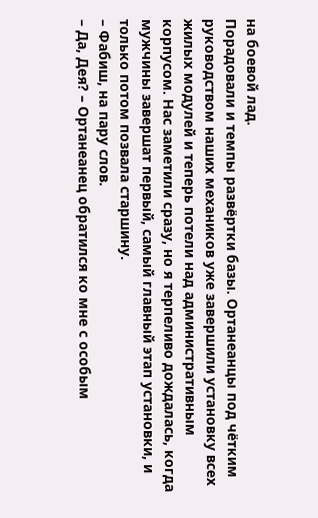на боевой лад.
Порадовали и темпы развёртки базы. Ортанеанцы под чётким руководством наших механиков уже завершили установку всех жилых модулей и теперь потели над административным корпусом. Нас заметили сразу, но я терпеливо дождалась, когда мужчины завершат первый, самый главный этап установки, и только потом позвала старшину.
– Фабиш, на пару слов.
– Да, Дея? – Ортанеанец обратился ко мне с особым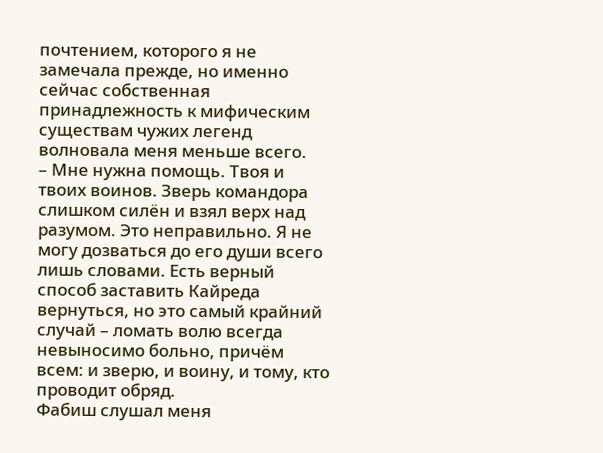почтением, которого я не замечала прежде, но именно сейчас собственная принадлежность к мифическим существам чужих легенд волновала меня меньше всего.
– Мне нужна помощь. Твоя и твоих воинов. Зверь командора слишком силён и взял верх над разумом. Это неправильно. Я не могу дозваться до его души всего лишь словами. Есть верный способ заставить Кайреда вернуться, но это самый крайний случай – ломать волю всегда невыносимо больно, причём всем: и зверю, и воину, и тому, кто проводит обряд.
Фабиш слушал меня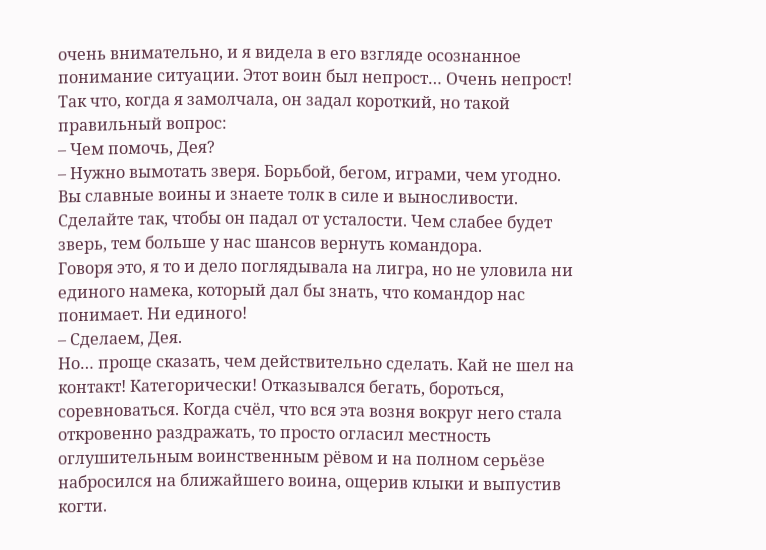очень внимательно, и я видела в его взгляде осознанное понимание ситуации. Этот воин был непрост… Очень непрост!
Так что, когда я замолчала, он задал короткий, но такой правильный вопрос:
– Чем помочь, Дея?
– Нужно вымотать зверя. Борьбой, бегом, играми, чем угодно. Вы славные воины и знаете толк в силе и выносливости. Сделайте так, чтобы он падал от усталости. Чем слабее будет зверь, тем больше у нас шансов вернуть командора.
Говоря это, я то и дело поглядывала на лигра, но не уловила ни единого намека, который дал бы знать, что командор нас понимает. Ни единого!
– Сделаем, Дея.
Но… проще сказать, чем действительно сделать. Кай не шел на контакт! Категорически! Отказывался бегать, бороться, соревноваться. Когда счёл, что вся эта возня вокруг него стала откровенно раздражать, то просто огласил местность оглушительным воинственным рёвом и на полном серьёзе набросился на ближайшего воина, ощерив клыки и выпустив когти.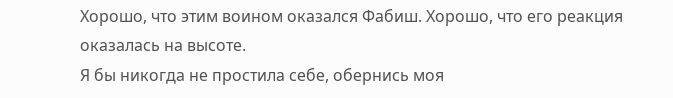Хорошо, что этим воином оказался Фабиш. Хорошо, что его реакция оказалась на высоте.
Я бы никогда не простила себе, обернись моя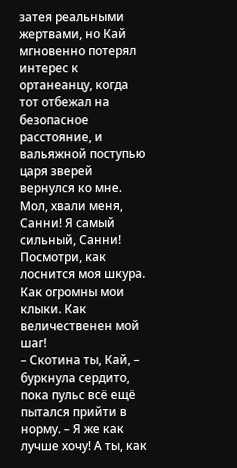затея реальными жертвами, но Кай мгновенно потерял интерес к ортанеанцу, когда тот отбежал на безопасное расстояние, и вальяжной поступью царя зверей вернулся ко мне.
Мол, хвали меня, Санни! Я самый сильный, Санни! Посмотри, как лоснится моя шкура. Как огромны мои клыки. Как величественен мой шаг!
– Скотина ты, Кай, – буркнула сердито, пока пульс всё ещё пытался прийти в норму. – Я же как лучше хочу! А ты, как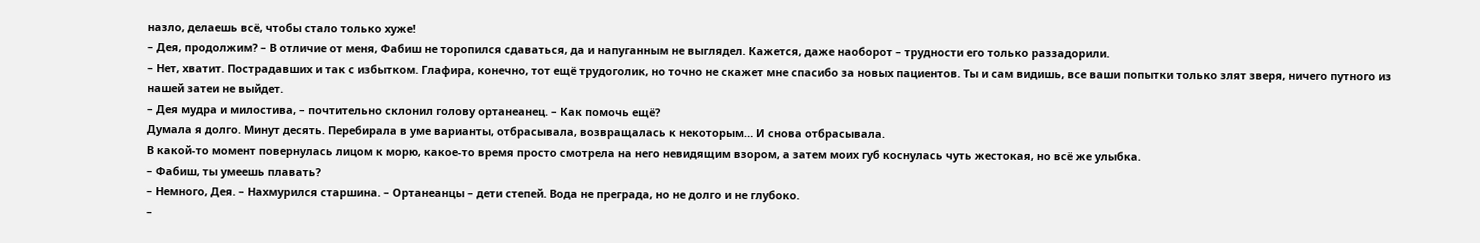назло, делаешь всё, чтобы стало только хуже!
– Дея, продолжим? – В отличие от меня, Фабиш не торопился сдаваться, да и напуганным не выглядел. Кажется, даже наоборот – трудности его только раззадорили.
– Нет, хватит. Пострадавших и так с избытком. Глафира, конечно, тот ещё трудоголик, но точно не скажет мне спасибо за новых пациентов. Ты и сам видишь, все ваши попытки только злят зверя, ничего путного из нашей затеи не выйдет.
– Дея мудра и милостива, – почтительно склонил голову ортанеанец. – Как помочь ещё?
Думала я долго. Минут десять. Перебирала в уме варианты, отбрасывала, возвращалась к некоторым… И снова отбрасывала.
В какой-то момент повернулась лицом к морю, какое-то время просто смотрела на него невидящим взором, а затем моих губ коснулась чуть жестокая, но всё же улыбка.
– Фабиш, ты умеешь плавать?
– Немного, Дея. – Нахмурился старшина. – Ортанеанцы – дети степей. Вода не преграда, но не долго и не глубоко.
–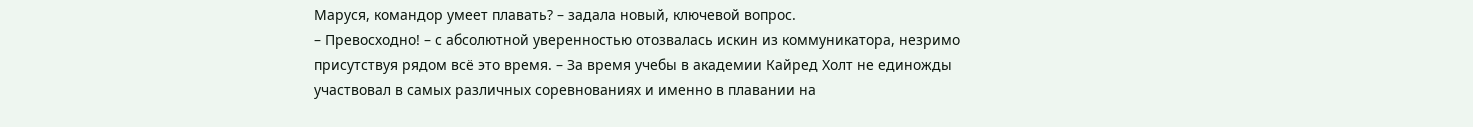Маруся, командор умеет плавать? – задала новый, ключевой вопрос.
– Превосходно! – с абсолютной уверенностью отозвалась искин из коммуникатора, незримо присутствуя рядом всё это время. – За время учебы в академии Кайред Холт не единожды участвовал в самых различных соревнованиях и именно в плавании на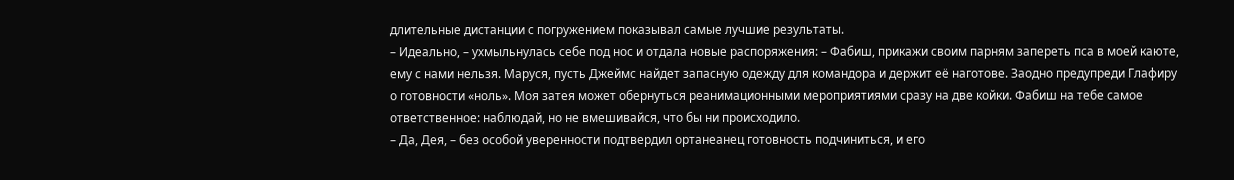длительные дистанции с погружением показывал самые лучшие результаты.
– Идеально, – ухмыльнулась себе под нос и отдала новые распоряжения: – Фабиш, прикажи своим парням запереть пса в моей каюте, ему с нами нельзя. Маруся, пусть Джеймс найдет запасную одежду для командора и держит её наготове. Заодно предупреди Глафиру о готовности «ноль». Моя затея может обернуться реанимационными мероприятиями сразу на две койки. Фабиш на тебе самое ответственное: наблюдай, но не вмешивайся, что бы ни происходило.
– Да, Дея, – без особой уверенности подтвердил ортанеанец готовность подчиниться, и его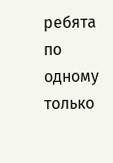ребята по одному только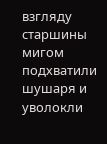взгляду старшины мигом подхватили шушаря и уволокли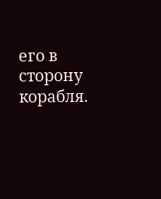его в сторону корабля.